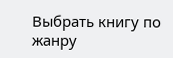Выбрать книгу по жанру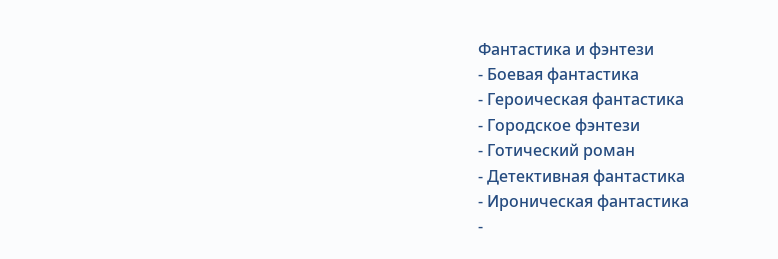Фантастика и фэнтези
- Боевая фантастика
- Героическая фантастика
- Городское фэнтези
- Готический роман
- Детективная фантастика
- Ироническая фантастика
-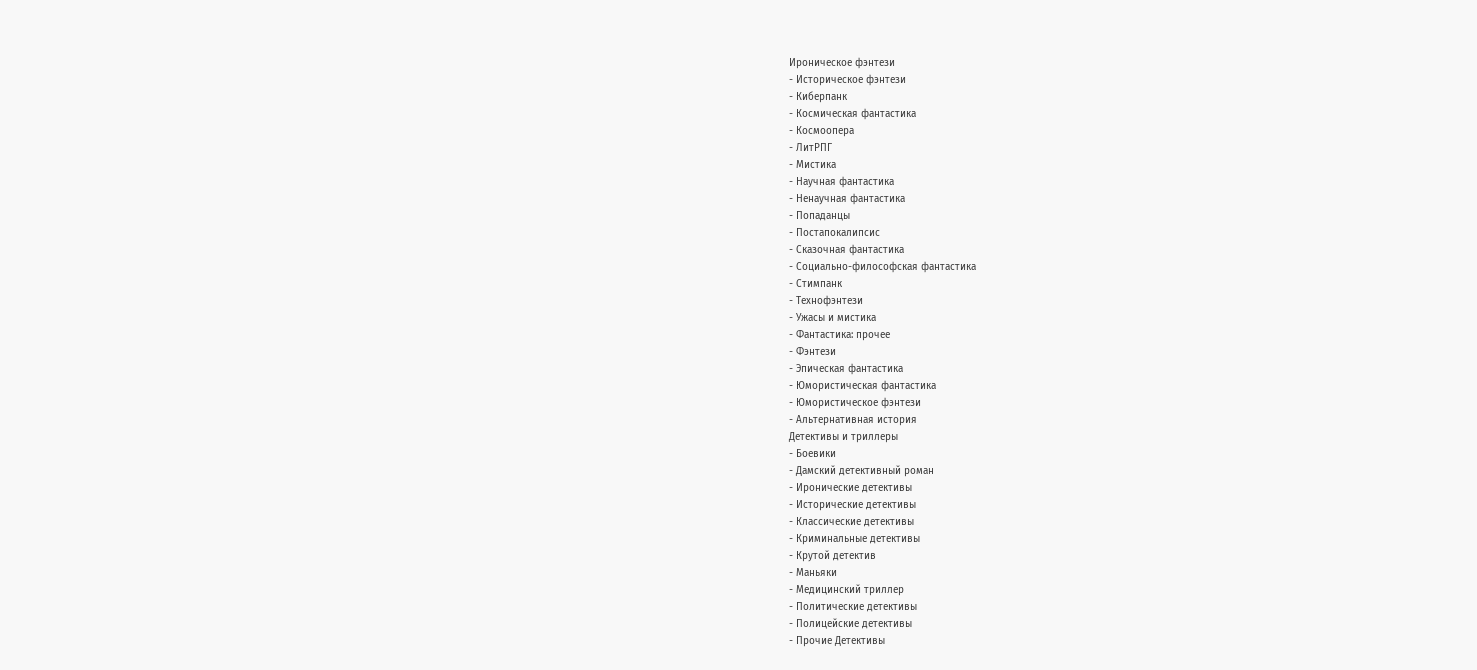Ироническое фэнтези
- Историческое фэнтези
- Киберпанк
- Космическая фантастика
- Космоопера
- ЛитРПГ
- Мистика
- Научная фантастика
- Ненаучная фантастика
- Попаданцы
- Постапокалипсис
- Сказочная фантастика
- Социально-философская фантастика
- Стимпанк
- Технофэнтези
- Ужасы и мистика
- Фантастика: прочее
- Фэнтези
- Эпическая фантастика
- Юмористическая фантастика
- Юмористическое фэнтези
- Альтернативная история
Детективы и триллеры
- Боевики
- Дамский детективный роман
- Иронические детективы
- Исторические детективы
- Классические детективы
- Криминальные детективы
- Крутой детектив
- Маньяки
- Медицинский триллер
- Политические детективы
- Полицейские детективы
- Прочие Детективы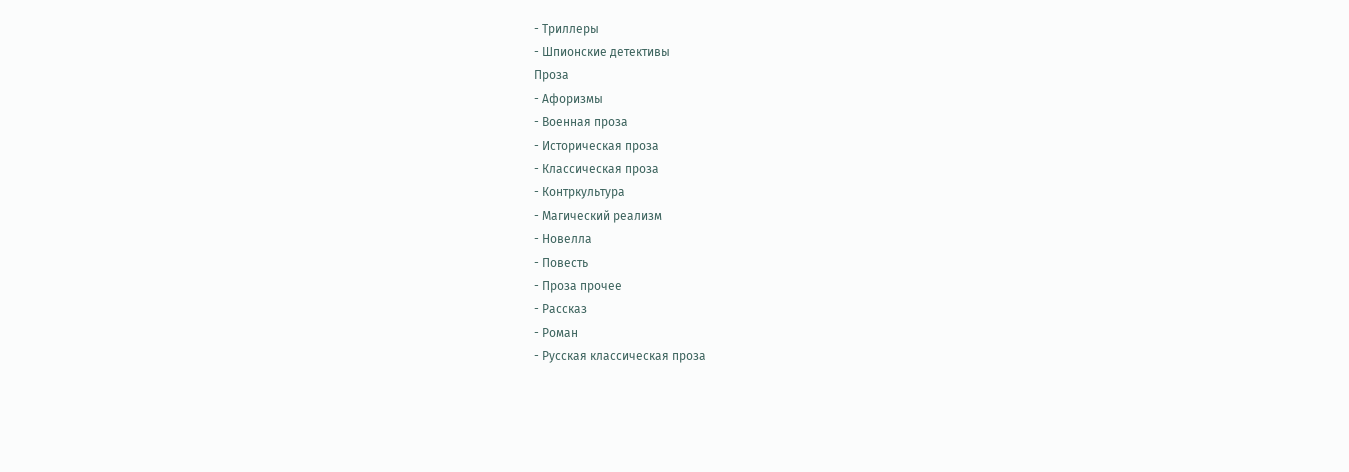- Триллеры
- Шпионские детективы
Проза
- Афоризмы
- Военная проза
- Историческая проза
- Классическая проза
- Контркультура
- Магический реализм
- Новелла
- Повесть
- Проза прочее
- Рассказ
- Роман
- Русская классическая проза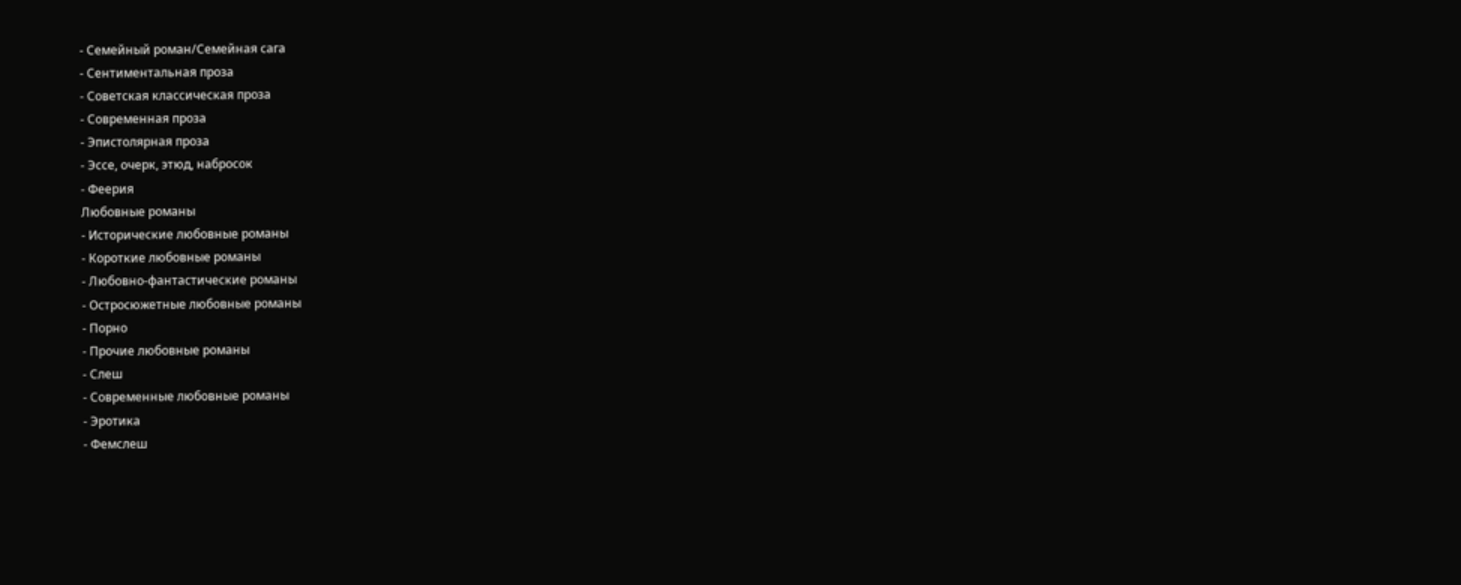- Семейный роман/Семейная сага
- Сентиментальная проза
- Советская классическая проза
- Современная проза
- Эпистолярная проза
- Эссе, очерк, этюд, набросок
- Феерия
Любовные романы
- Исторические любовные романы
- Короткие любовные романы
- Любовно-фантастические романы
- Остросюжетные любовные романы
- Порно
- Прочие любовные романы
- Слеш
- Современные любовные романы
- Эротика
- Фемслеш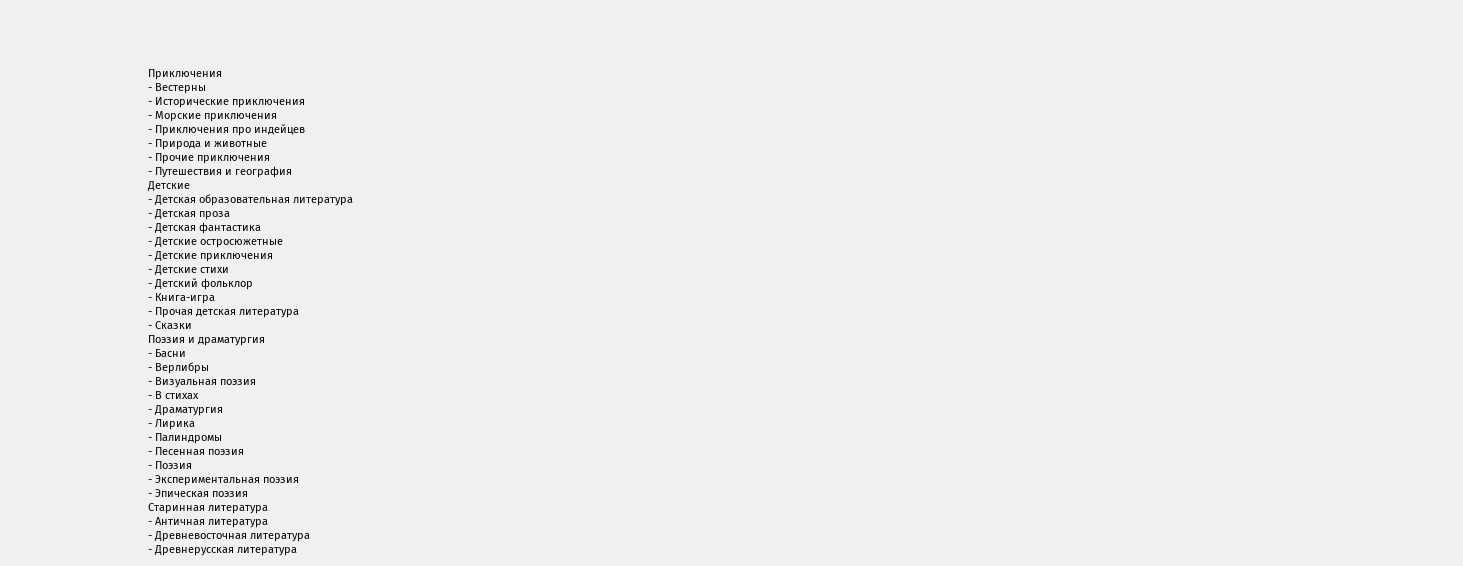Приключения
- Вестерны
- Исторические приключения
- Морские приключения
- Приключения про индейцев
- Природа и животные
- Прочие приключения
- Путешествия и география
Детские
- Детская образовательная литература
- Детская проза
- Детская фантастика
- Детские остросюжетные
- Детские приключения
- Детские стихи
- Детский фольклор
- Книга-игра
- Прочая детская литература
- Сказки
Поэзия и драматургия
- Басни
- Верлибры
- Визуальная поэзия
- В стихах
- Драматургия
- Лирика
- Палиндромы
- Песенная поэзия
- Поэзия
- Экспериментальная поэзия
- Эпическая поэзия
Старинная литература
- Античная литература
- Древневосточная литература
- Древнерусская литература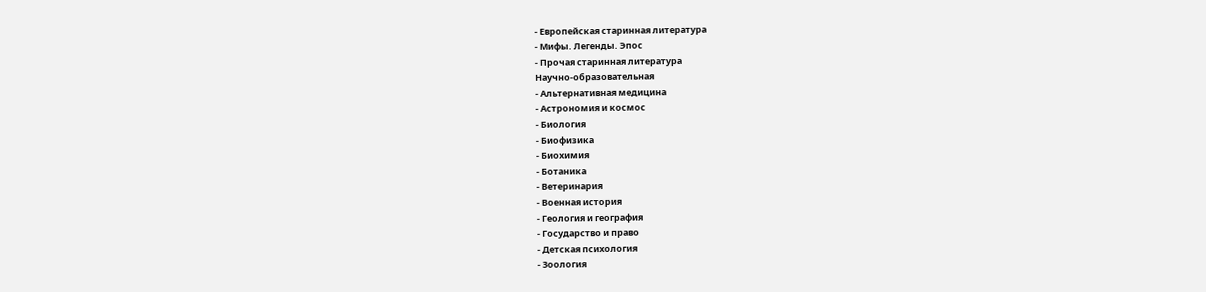- Европейская старинная литература
- Мифы. Легенды. Эпос
- Прочая старинная литература
Научно-образовательная
- Альтернативная медицина
- Астрономия и космос
- Биология
- Биофизика
- Биохимия
- Ботаника
- Ветеринария
- Военная история
- Геология и география
- Государство и право
- Детская психология
- Зоология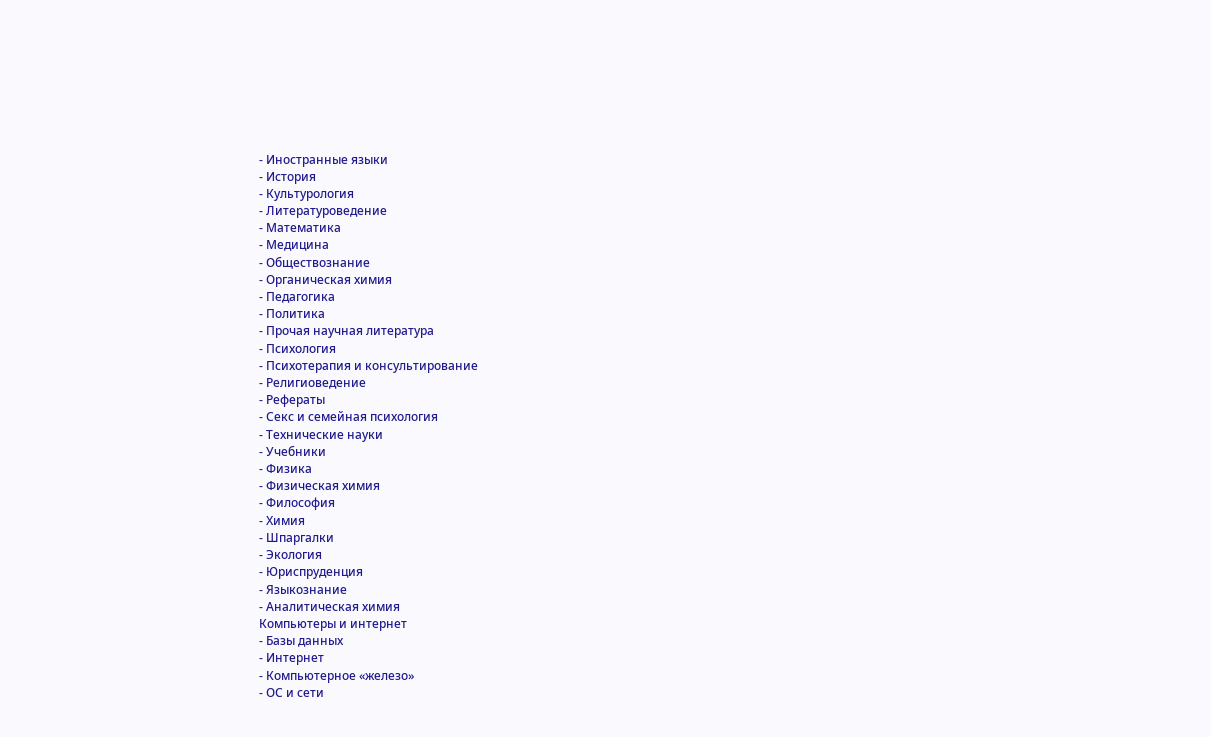- Иностранные языки
- История
- Культурология
- Литературоведение
- Математика
- Медицина
- Обществознание
- Органическая химия
- Педагогика
- Политика
- Прочая научная литература
- Психология
- Психотерапия и консультирование
- Религиоведение
- Рефераты
- Секс и семейная психология
- Технические науки
- Учебники
- Физика
- Физическая химия
- Философия
- Химия
- Шпаргалки
- Экология
- Юриспруденция
- Языкознание
- Аналитическая химия
Компьютеры и интернет
- Базы данных
- Интернет
- Компьютерное «железо»
- ОС и сети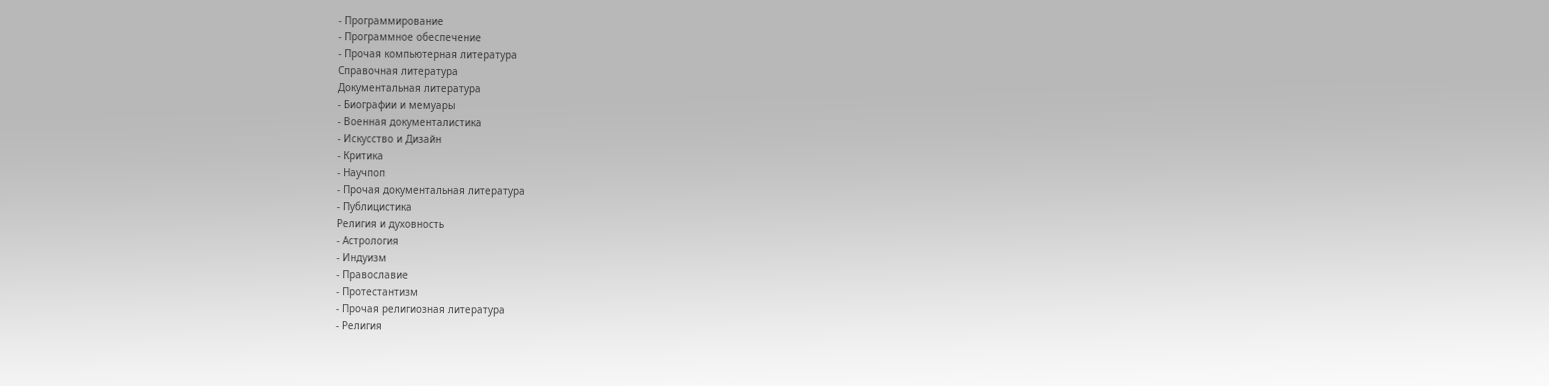- Программирование
- Программное обеспечение
- Прочая компьютерная литература
Справочная литература
Документальная литература
- Биографии и мемуары
- Военная документалистика
- Искусство и Дизайн
- Критика
- Научпоп
- Прочая документальная литература
- Публицистика
Религия и духовность
- Астрология
- Индуизм
- Православие
- Протестантизм
- Прочая религиозная литература
- Религия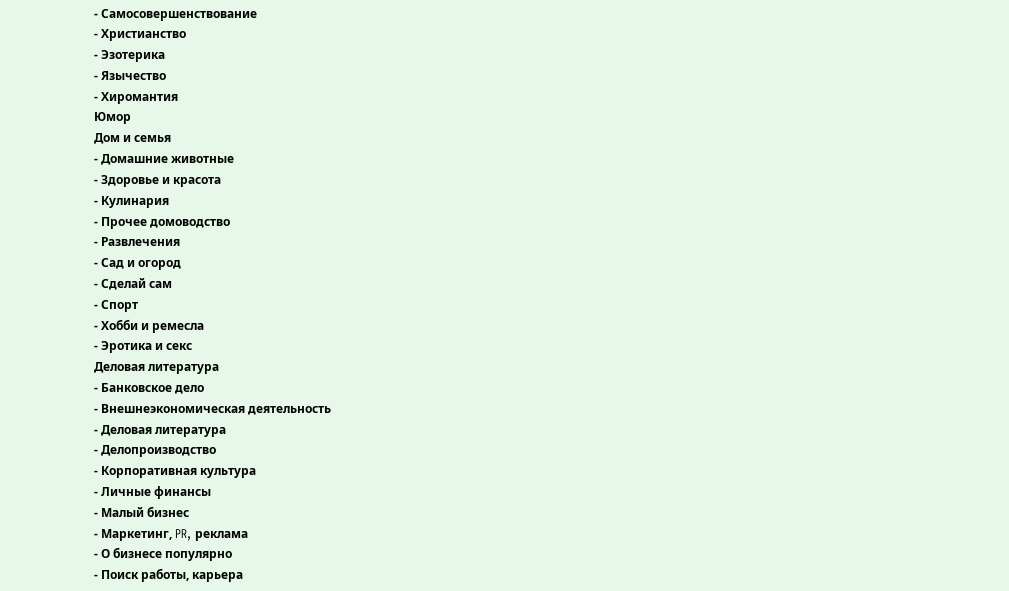- Самосовершенствование
- Христианство
- Эзотерика
- Язычество
- Хиромантия
Юмор
Дом и семья
- Домашние животные
- Здоровье и красота
- Кулинария
- Прочее домоводство
- Развлечения
- Сад и огород
- Сделай сам
- Спорт
- Хобби и ремесла
- Эротика и секс
Деловая литература
- Банковское дело
- Внешнеэкономическая деятельность
- Деловая литература
- Делопроизводство
- Корпоративная культура
- Личные финансы
- Малый бизнес
- Маркетинг, PR, реклама
- О бизнесе популярно
- Поиск работы, карьера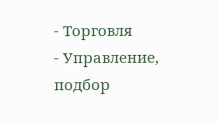- Торговля
- Управление, подбор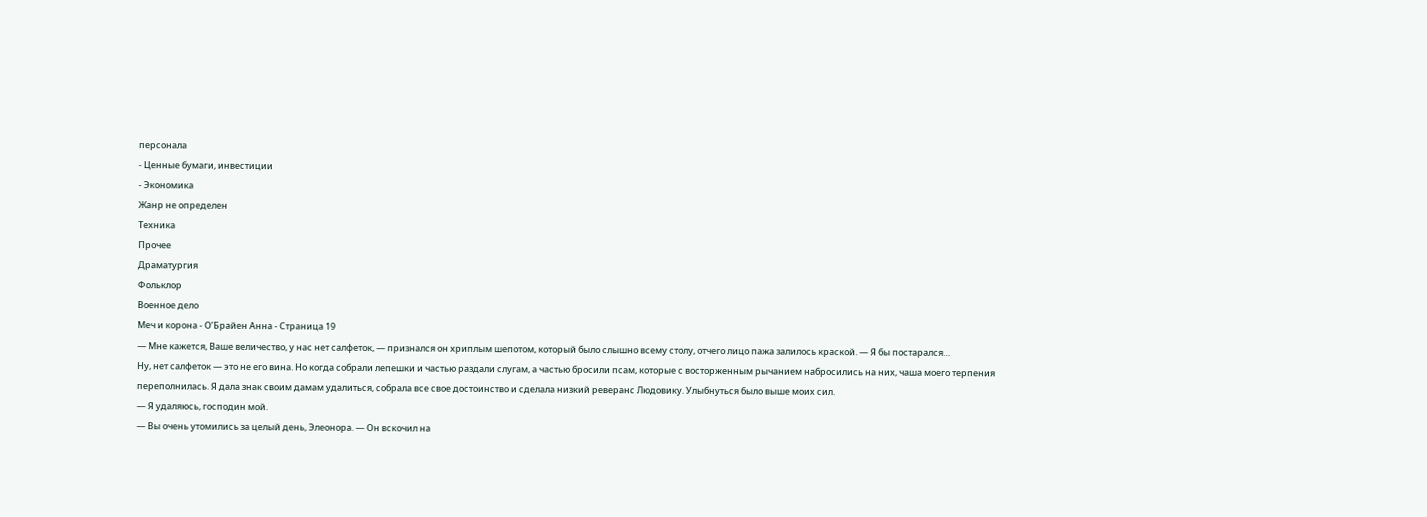персонала
- Ценные бумаги, инвестиции
- Экономика
Жанр не определен
Техника
Прочее
Драматургия
Фольклор
Военное дело
Меч и корона - О’Брайен Анна - Страница 19
— Мне кажется, Ваше величество, у нас нет салфеток, — признался он хриплым шепотом, который было слышно всему столу, отчего лицо пажа залилось краской. — Я бы постарался…
Ну, нет салфеток — это не его вина. Но когда собрали лепешки и частью раздали слугам, а частью бросили псам, которые с восторженным рычанием набросились на них, чаша моего терпения переполнилась. Я дала знак своим дамам удалиться, собрала все свое достоинство и сделала низкий реверанс Людовику. Улыбнуться было выше моих сил.
— Я удаляюсь, господин мой.
— Вы очень утомились за целый день, Элеонора. — Он вскочил на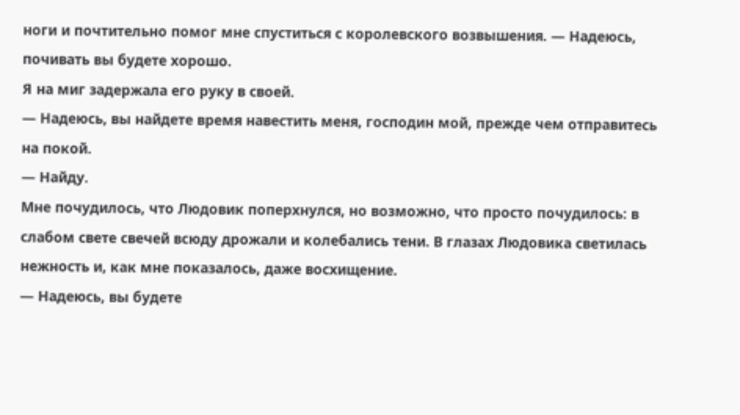ноги и почтительно помог мне спуститься с королевского возвышения. — Надеюсь, почивать вы будете хорошо.
Я на миг задержала его руку в своей.
— Надеюсь, вы найдете время навестить меня, господин мой, прежде чем отправитесь на покой.
— Найду.
Мне почудилось, что Людовик поперхнулся, но возможно, что просто почудилось: в слабом свете свечей всюду дрожали и колебались тени. В глазах Людовика светилась нежность и, как мне показалось, даже восхищение.
— Надеюсь, вы будете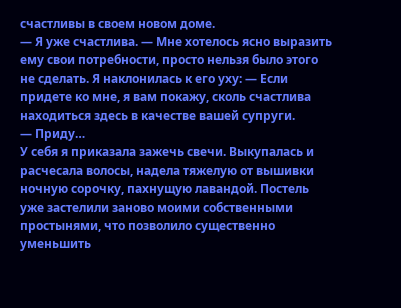счастливы в своем новом доме.
— Я уже счастлива. — Мне хотелось ясно выразить ему свои потребности, просто нельзя было этого не сделать. Я наклонилась к его уху: — Если придете ко мне, я вам покажу, сколь счастлива находиться здесь в качестве вашей супруги.
— Приду…
У себя я приказала зажечь свечи. Выкупалась и расчесала волосы, надела тяжелую от вышивки ночную сорочку, пахнущую лавандой. Постель уже застелили заново моими собственными простынями, что позволило существенно уменьшить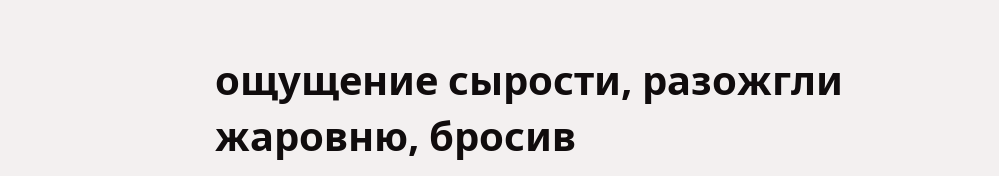ощущение сырости, разожгли жаровню, бросив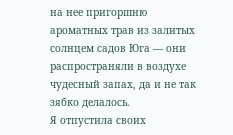на нее пригоршню ароматных трав из залитых солнцем садов Юга — они распространяли в воздухе чудесный запах, да и не так зябко делалось.
Я отпустила своих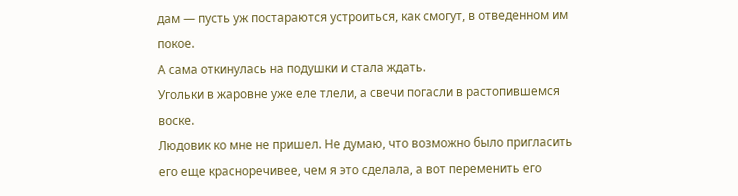дам — пусть уж постараются устроиться, как смогут, в отведенном им покое.
А сама откинулась на подушки и стала ждать.
Угольки в жаровне уже еле тлели, а свечи погасли в растопившемся воске.
Людовик ко мне не пришел. Не думаю, что возможно было пригласить его еще красноречивее, чем я это сделала, а вот переменить его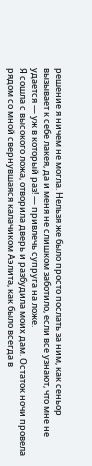решение я ничем не могла. Нельзя же было просто послать за ним, как сеньор вызывает к себе лакея, да и меня не слишком заботило, если все узнают, что мне не удается — уж в который раз! — привлечь супруга на ложе.
Я сошла с высокого ложа, отворила дверь и разбудила моих дам. Остаток ночи провела рядом со мной свернувшаяся калачиком Аэлита, как было всегда в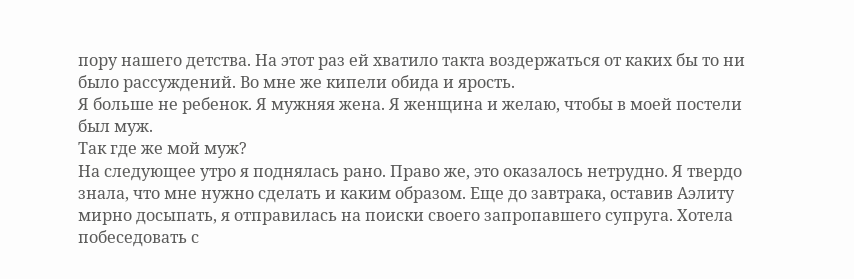пору нашего детства. На этот раз ей хватило такта воздержаться от каких бы то ни было рассуждений. Во мне же кипели обида и ярость.
Я больше не ребенок. Я мужняя жена. Я женщина и желаю, чтобы в моей постели был муж.
Так где же мой муж?
На следующее утро я поднялась рано. Право же, это оказалось нетрудно. Я твердо знала, что мне нужно сделать и каким образом. Еще до завтрака, оставив Аэлиту мирно досыпать, я отправилась на поиски своего запропавшего супруга. Хотела побеседовать с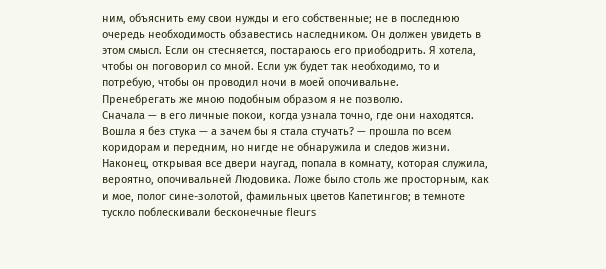ним, объяснить ему свои нужды и его собственные; не в последнюю очередь необходимость обзавестись наследником. Он должен увидеть в этом смысл. Если он стесняется, постараюсь его приободрить. Я хотела, чтобы он поговорил со мной. Если уж будет так необходимо, то и потребую, чтобы он проводил ночи в моей опочивальне.
Пренебрегать же мною подобным образом я не позволю.
Сначала — в его личные покои, когда узнала точно, где они находятся. Вошла я без стука — а зачем бы я стала стучать? — прошла по всем коридорам и передним, но нигде не обнаружила и следов жизни. Наконец, открывая все двери наугад, попала в комнату, которая служила, вероятно, опочивальней Людовика. Ложе было столь же просторным, как и мое, полог сине-золотой, фамильных цветов Капетингов; в темноте тускло поблескивали бесконечные fleurs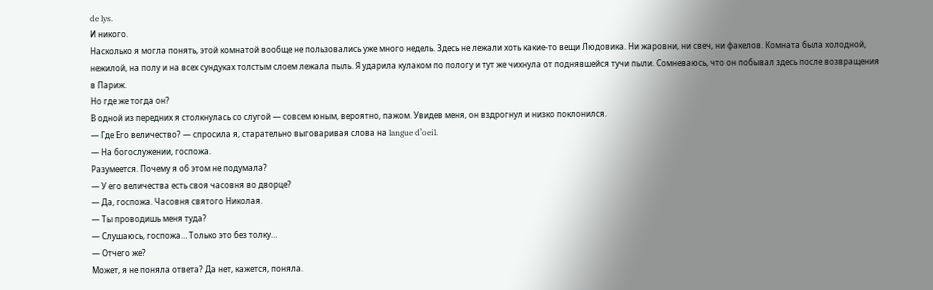de lys.
И никого.
Насколько я могла понять, этой комнатой вообще не пользовались уже много недель. Здесь не лежали хоть какие-то вещи Людовика. Ни жаровни, ни свеч, ни факелов. Комната была холодной, нежилой, на полу и на всех сундуках толстым слоем лежала пыль. Я ударила кулаком по пологу и тут же чихнула от поднявшейся тучи пыли. Сомневаюсь, что он побывал здесь после возвращения в Париж.
Но где же тогда он?
В одной из передних я столкнулась со слугой — совсем юным, вероятно, пажом. Увидев меня, он вздрогнул и низко поклонился.
— Где Его величество? — спросила я, старательно выговаривая слова на langue d’oeil.
— На богослужении, госпожа.
Разумеется. Почему я об этом не подумала?
— У его величества есть своя часовня во дворце?
— Да, госпожа. Часовня святого Николая.
— Ты проводишь меня туда?
— Слушаюсь, госпожа… Только это без толку…
— Отчего же?
Может, я не поняла ответа? Да нет, кажется, поняла.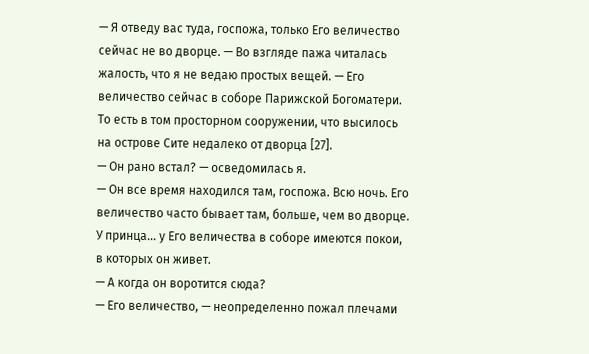— Я отведу вас туда, госпожа, только Его величество сейчас не во дворце. — Во взгляде пажа читалась жалость, что я не ведаю простых вещей. — Его величество сейчас в соборе Парижской Богоматери.
То есть в том просторном сооружении, что высилось на острове Сите недалеко от дворца [27].
— Он рано встал? — осведомилась я.
— Он все время находился там, госпожа. Всю ночь. Его величество часто бывает там, больше, чем во дворце. У принца… у Его величества в соборе имеются покои, в которых он живет.
— А когда он воротится сюда?
— Его величество, — неопределенно пожал плечами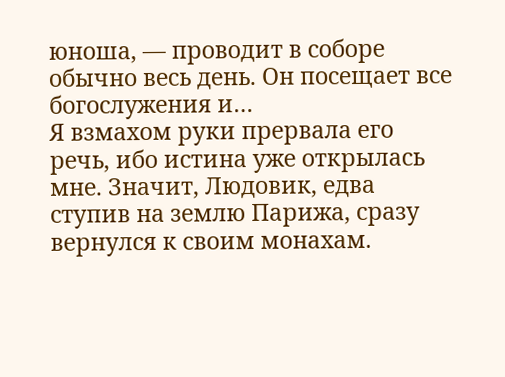юноша, — проводит в соборе обычно весь день. Он посещает все богослужения и…
Я взмахом руки прервала его речь, ибо истина уже открылась мне. Значит, Людовик, едва ступив на землю Парижа, сразу вернулся к своим монахам.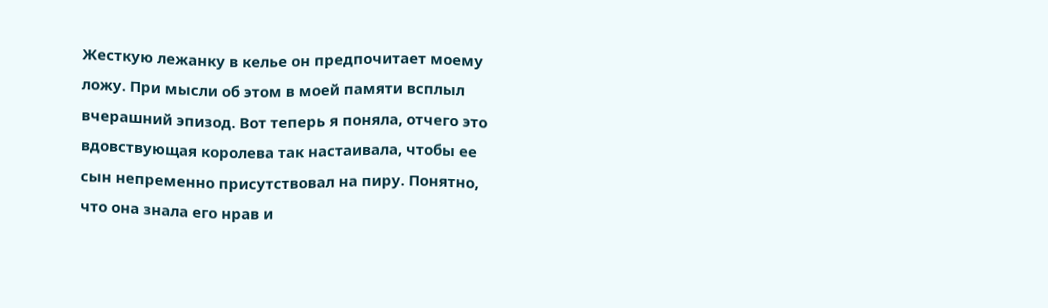Жесткую лежанку в келье он предпочитает моему ложу. При мысли об этом в моей памяти всплыл вчерашний эпизод. Вот теперь я поняла, отчего это вдовствующая королева так настаивала, чтобы ее сын непременно присутствовал на пиру. Понятно, что она знала его нрав и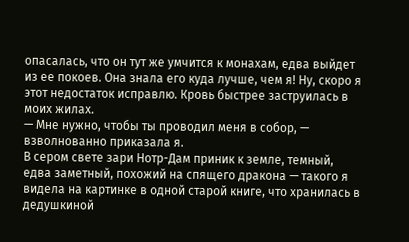опасалась, что он тут же умчится к монахам, едва выйдет из ее покоев. Она знала его куда лучше, чем я! Ну, скоро я этот недостаток исправлю. Кровь быстрее заструилась в моих жилах.
— Мне нужно, чтобы ты проводил меня в собор, — взволнованно приказала я.
В сером свете зари Нотр-Дам приник к земле, темный, едва заметный, похожий на спящего дракона — такого я видела на картинке в одной старой книге, что хранилась в дедушкиной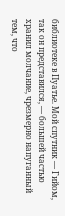библиотеке в Пуатье. Мой спутник — Гийом, так он представился, — большей частью хранил молчание, чрезмерно напуганный тем, что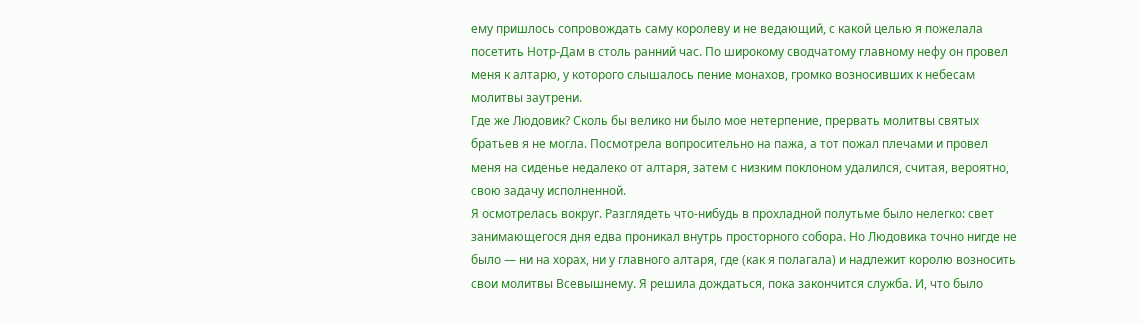ему пришлось сопровождать саму королеву и не ведающий, с какой целью я пожелала посетить Нотр-Дам в столь ранний час. По широкому сводчатому главному нефу он провел меня к алтарю, у которого слышалось пение монахов, громко возносивших к небесам молитвы заутрени.
Где же Людовик? Сколь бы велико ни было мое нетерпение, прервать молитвы святых братьев я не могла. Посмотрела вопросительно на пажа, а тот пожал плечами и провел меня на сиденье недалеко от алтаря, затем с низким поклоном удалился, считая, вероятно, свою задачу исполненной.
Я осмотрелась вокруг. Разглядеть что-нибудь в прохладной полутьме было нелегко: свет занимающегося дня едва проникал внутрь просторного собора. Но Людовика точно нигде не было — ни на хорах, ни у главного алтаря, где (как я полагала) и надлежит королю возносить свои молитвы Всевышнему. Я решила дождаться, пока закончится служба. И, что было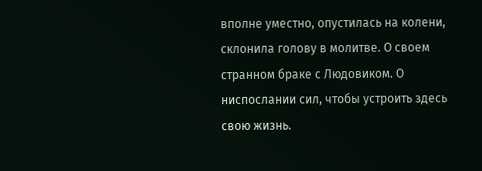вполне уместно, опустилась на колени, склонила голову в молитве. О своем странном браке с Людовиком. О ниспослании сил, чтобы устроить здесь свою жизнь.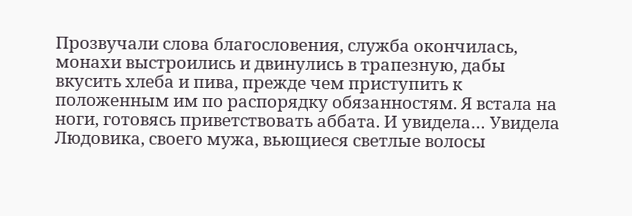Прозвучали слова благословения, служба окончилась, монахи выстроились и двинулись в трапезную, дабы вкусить хлеба и пива, прежде чем приступить к положенным им по распорядку обязанностям. Я встала на ноги, готовясь приветствовать аббата. И увидела… Увидела Людовика, своего мужа, вьющиеся светлые волосы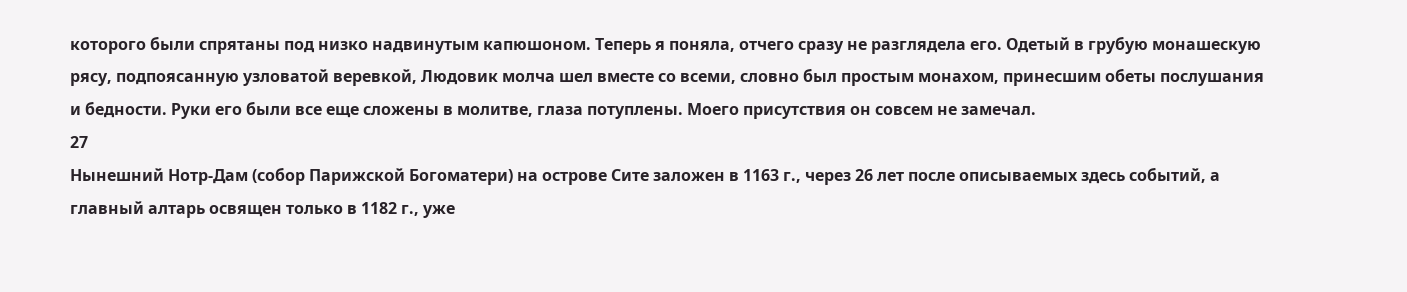которого были спрятаны под низко надвинутым капюшоном. Теперь я поняла, отчего сразу не разглядела его. Одетый в грубую монашескую рясу, подпоясанную узловатой веревкой, Людовик молча шел вместе со всеми, словно был простым монахом, принесшим обеты послушания и бедности. Руки его были все еще сложены в молитве, глаза потуплены. Моего присутствия он совсем не замечал.
27
Нынешний Нотр-Дам (собор Парижской Богоматери) на острове Сите заложен в 1163 г., через 26 лет после описываемых здесь событий, а главный алтарь освящен только в 1182 г., уже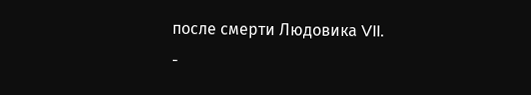после смерти Людовика VII.
-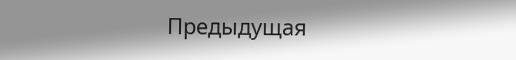Предыдущая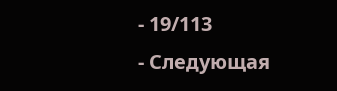- 19/113
- Следующая